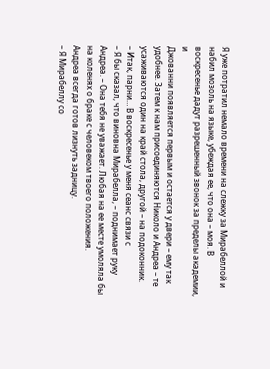Я уже потратил немало времени на слежку за Мирабеллой и набил мозоль на языке, убеждая ее, что она – моя. В воскресенье дадут разрешенный звонок за пределы академии, и
Джованни появляется первым и остается у двери – ему так удобнее. Затем к нам присоединяются Николо и Андреа – те усаживаются один на край стола, другой – на подоконник.
– Итак, парни… В воскресенье у меня сеанс связи с
– Я бы сказал, что виновна Мирабелла, – поднимает руку Андреа. – Она тебя не уважает. Любая на ее месте умоляла бы на коленях о браке с человеком твоего положения.
Андреа всегда готов лизнуть задницу.
– Я Мирабеллу со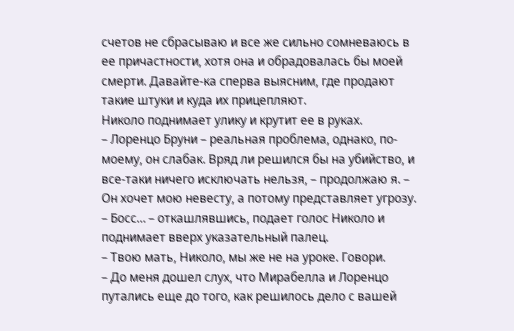счетов не сбрасываю и все же сильно сомневаюсь в ее причастности, хотя она и обрадовалась бы моей смерти. Давайте-ка сперва выясним, где продают такие штуки и куда их прицепляют.
Николо поднимает улику и крутит ее в руках.
– Лоренцо Бруни – реальная проблема, однако, по-моему, он слабак. Вряд ли решился бы на убийство, и все-таки ничего исключать нельзя, – продолжаю я. – Он хочет мою невесту, а потому представляет угрозу.
– Босс… – откашлявшись, подает голос Николо и поднимает вверх указательный палец.
– Твою мать, Николо, мы же не на уроке. Говори.
– До меня дошел слух, что Мирабелла и Лоренцо путались еще до того, как решилось дело с вашей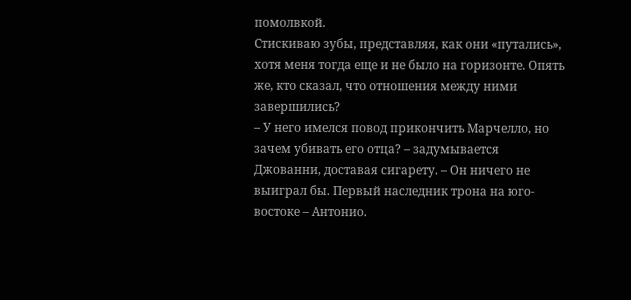помолвкой.
Стискиваю зубы, представляя, как они «путались», хотя меня тогда еще и не было на горизонте. Опять же, кто сказал, что отношения между ними завершились?
– У него имелся повод прикончить Марчелло, но зачем убивать его отца? – задумывается Джованни, доставая сигарету. – Он ничего не выиграл бы. Первый наследник трона на юго-востоке – Антонио.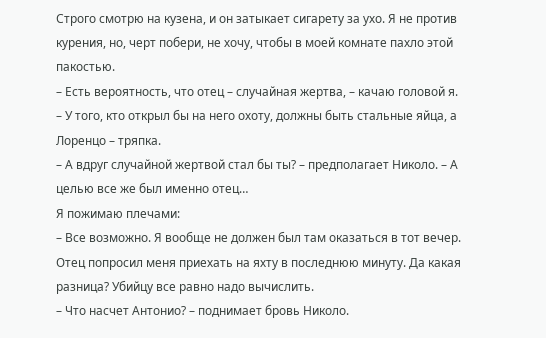Строго смотрю на кузена, и он затыкает сигарету за ухо. Я не против курения, но, черт побери, не хочу, чтобы в моей комнате пахло этой пакостью.
– Есть вероятность, что отец – случайная жертва, – качаю головой я. – У того, кто открыл бы на него охоту, должны быть стальные яйца, а Лоренцо – тряпка.
– А вдруг случайной жертвой стал бы ты? – предполагает Николо. – А целью все же был именно отец…
Я пожимаю плечами:
– Все возможно. Я вообще не должен был там оказаться в тот вечер. Отец попросил меня приехать на яхту в последнюю минуту. Да какая разница? Убийцу все равно надо вычислить.
– Что насчет Антонио? – поднимает бровь Николо.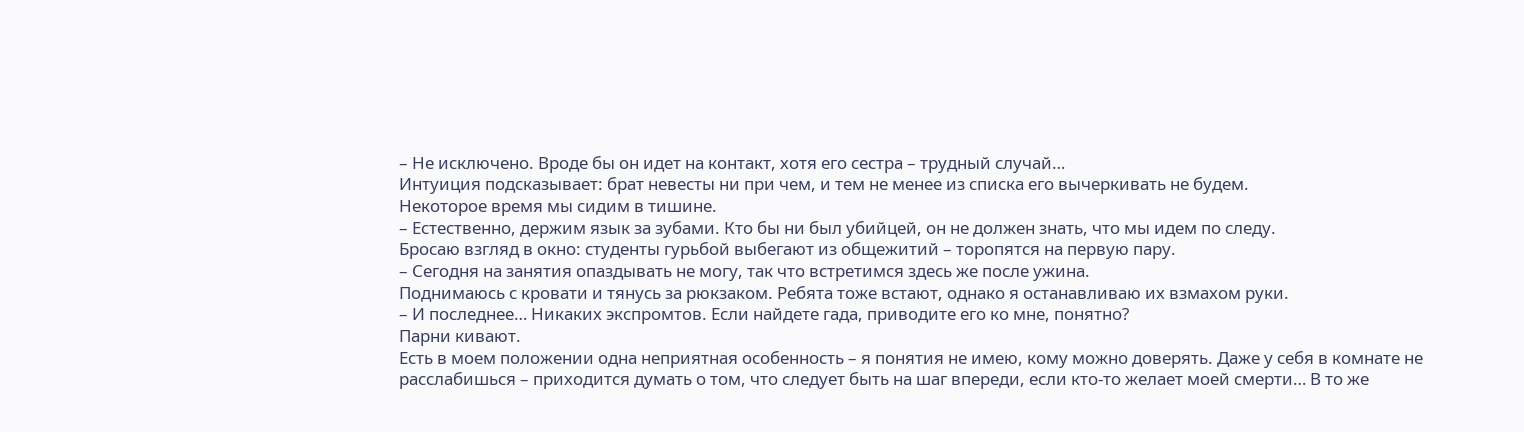– Не исключено. Вроде бы он идет на контакт, хотя его сестра – трудный случай…
Интуиция подсказывает: брат невесты ни при чем, и тем не менее из списка его вычеркивать не будем.
Некоторое время мы сидим в тишине.
– Естественно, держим язык за зубами. Кто бы ни был убийцей, он не должен знать, что мы идем по следу.
Бросаю взгляд в окно: студенты гурьбой выбегают из общежитий – торопятся на первую пару.
– Сегодня на занятия опаздывать не могу, так что встретимся здесь же после ужина.
Поднимаюсь с кровати и тянусь за рюкзаком. Ребята тоже встают, однако я останавливаю их взмахом руки.
– И последнее… Никаких экспромтов. Если найдете гада, приводите его ко мне, понятно?
Парни кивают.
Есть в моем положении одна неприятная особенность – я понятия не имею, кому можно доверять. Даже у себя в комнате не расслабишься – приходится думать о том, что следует быть на шаг впереди, если кто-то желает моей смерти… В то же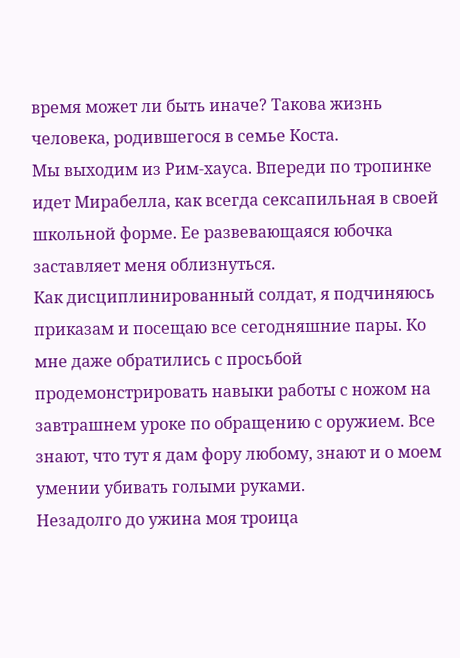время может ли быть иначе? Такова жизнь человека, родившегося в семье Коста.
Мы выходим из Рим-хауса. Впереди по тропинке идет Мирабелла, как всегда сексапильная в своей школьной форме. Ее развевающаяся юбочка заставляет меня облизнуться.
Как дисциплинированный солдат, я подчиняюсь приказам и посещаю все сегодняшние пары. Ко мне даже обратились с просьбой продемонстрировать навыки работы с ножом на завтрашнем уроке по обращению с оружием. Все знают, что тут я дам фору любому, знают и о моем умении убивать голыми руками.
Незадолго до ужина моя троица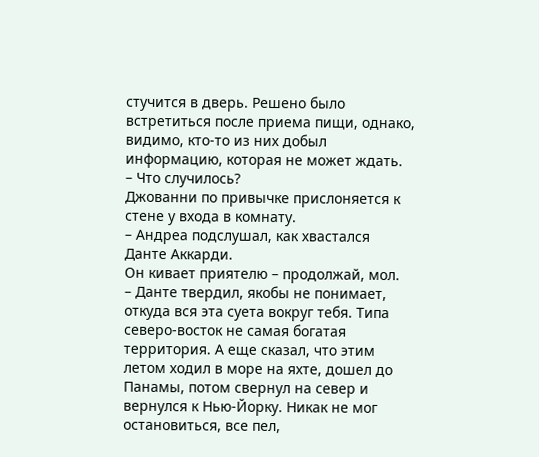стучится в дверь. Решено было встретиться после приема пищи, однако, видимо, кто-то из них добыл информацию, которая не может ждать.
– Что случилось?
Джованни по привычке прислоняется к стене у входа в комнату.
– Андреа подслушал, как хвастался Данте Аккарди.
Он кивает приятелю – продолжай, мол.
– Данте твердил, якобы не понимает, откуда вся эта суета вокруг тебя. Типа северо-восток не самая богатая территория. А еще сказал, что этим летом ходил в море на яхте, дошел до Панамы, потом свернул на север и вернулся к Нью-Йорку. Никак не мог остановиться, все пел,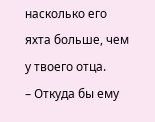насколько его яхта больше, чем у твоего отца.
– Откуда бы ему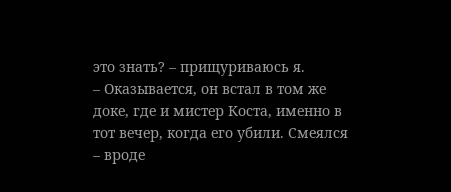это знать? – прищуриваюсь я.
– Оказывается, он встал в том же доке, где и мистер Коста, именно в тот вечер, когда его убили. Смеялся – вроде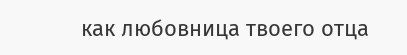как любовница твоего отца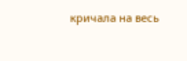кричала на весь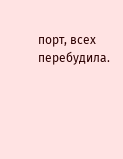порт, всех перебудила.